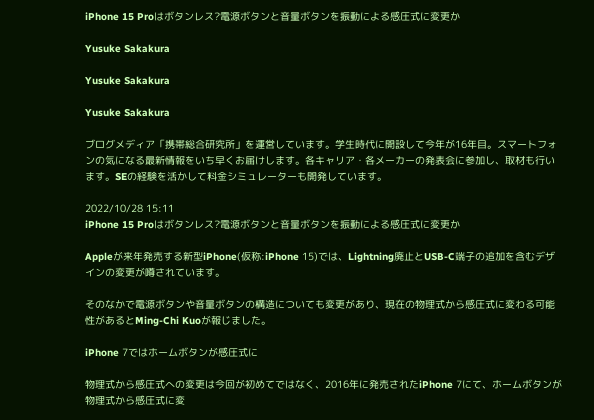iPhone 15 Proはボタンレス?電源ボタンと音量ボタンを振動による感圧式に変更か

Yusuke Sakakura

Yusuke Sakakura

Yusuke Sakakura

ブログメディア「携帯総合研究所」を運営しています。学生時代に開設して今年が16年目。スマートフォンの気になる最新情報をいち早くお届けします。各キャリア・各メーカーの発表会に参加し、取材も行います。SEの経験を活かして料金シミュレーターも開発しています。

2022/10/28 15:11
iPhone 15 Proはボタンレス?電源ボタンと音量ボタンを振動による感圧式に変更か

Appleが来年発売する新型iPhone(仮称:iPhone 15)では、Lightning廃止とUSB-C端子の追加を含むデザインの変更が噂されています。

そのなかで電源ボタンや音量ボタンの構造についても変更があり、現在の物理式から感圧式に変わる可能性があるとMing-Chi Kuoが報じました。

iPhone 7ではホームボタンが感圧式に

物理式から感圧式への変更は今回が初めてではなく、2016年に発売されたiPhone 7にて、ホームボタンが物理式から感圧式に変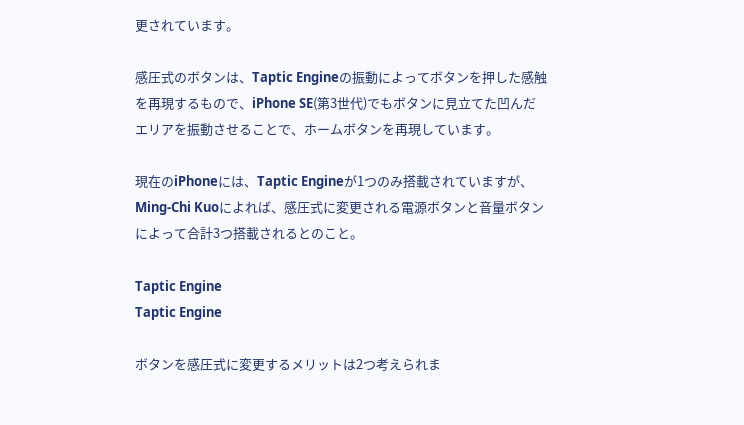更されています。

感圧式のボタンは、Taptic Engineの振動によってボタンを押した感触を再現するもので、iPhone SE(第3世代)でもボタンに見立てた凹んだエリアを振動させることで、ホームボタンを再現しています。

現在のiPhoneには、Taptic Engineが1つのみ搭載されていますが、Ming-Chi Kuoによれば、感圧式に変更される電源ボタンと音量ボタンによって合計3つ搭載されるとのこと。

Taptic Engine
Taptic Engine

ボタンを感圧式に変更するメリットは2つ考えられま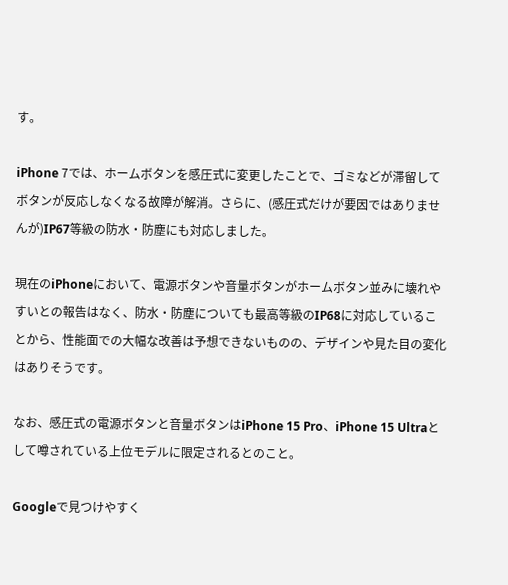す。

iPhone 7では、ホームボタンを感圧式に変更したことで、ゴミなどが滞留してボタンが反応しなくなる故障が解消。さらに、(感圧式だけが要因ではありませんが)IP67等級の防水・防塵にも対応しました。

現在のiPhoneにおいて、電源ボタンや音量ボタンがホームボタン並みに壊れやすいとの報告はなく、防水・防塵についても最高等級のIP68に対応していることから、性能面での大幅な改善は予想できないものの、デザインや見た目の変化はありそうです。

なお、感圧式の電源ボタンと音量ボタンはiPhone 15 Pro、iPhone 15 Ultraとして噂されている上位モデルに限定されるとのこと。

Googleで見つけやすく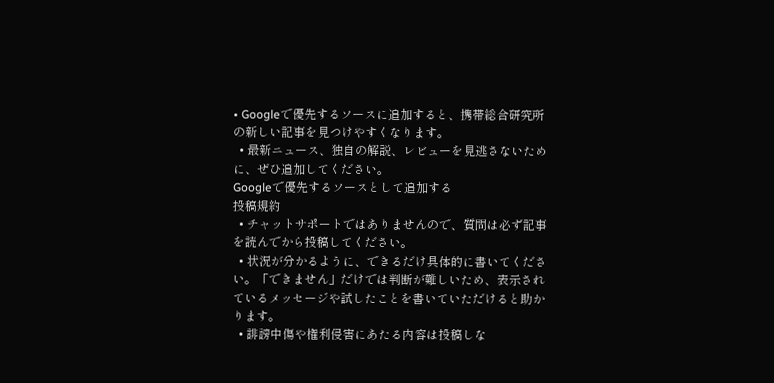• Googleで優先するソースに追加すると、携帯総合研究所の新しい記事を見つけやすくなります。
  • 最新ニュース、独自の解説、レビューを見逃さないために、ぜひ追加してください。
Googleで優先するソースとして追加する
投稿規約
  • チャットサポートではありませんので、質問は必ず記事を読んでから投稿してください。
  • 状況が分かるように、できるだけ具体的に書いてください。「できません」だけでは判断が難しいため、表示されているメッセージや試したことを書いていただけると助かります。
  • 誹謗中傷や権利侵害にあたる内容は投稿しな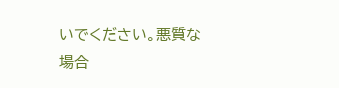いでください。悪質な場合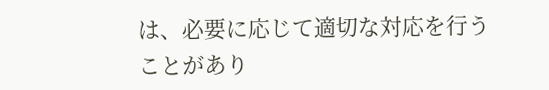は、必要に応じて適切な対応を行うことがあり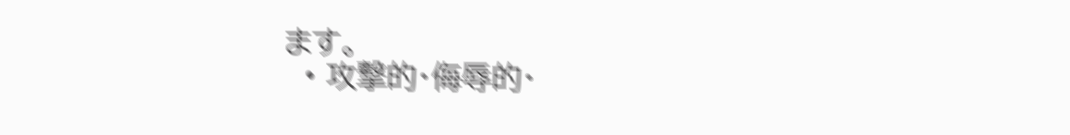ます。
  • 攻撃的・侮辱的・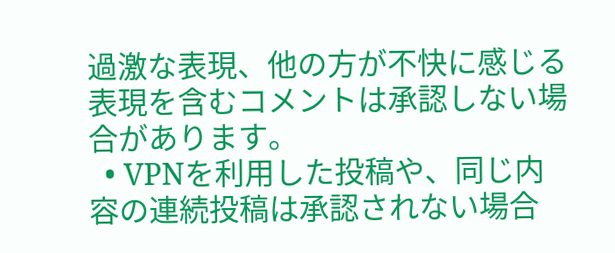過激な表現、他の方が不快に感じる表現を含むコメントは承認しない場合があります。
  • VPNを利用した投稿や、同じ内容の連続投稿は承認されない場合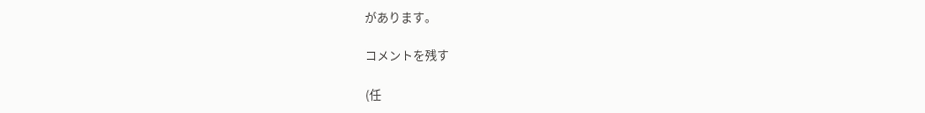があります。

コメントを残す

(任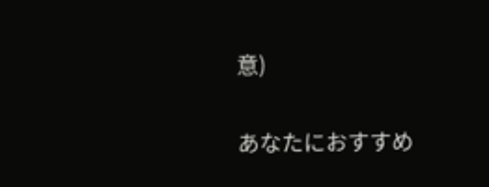意)

あなたにおすすめ